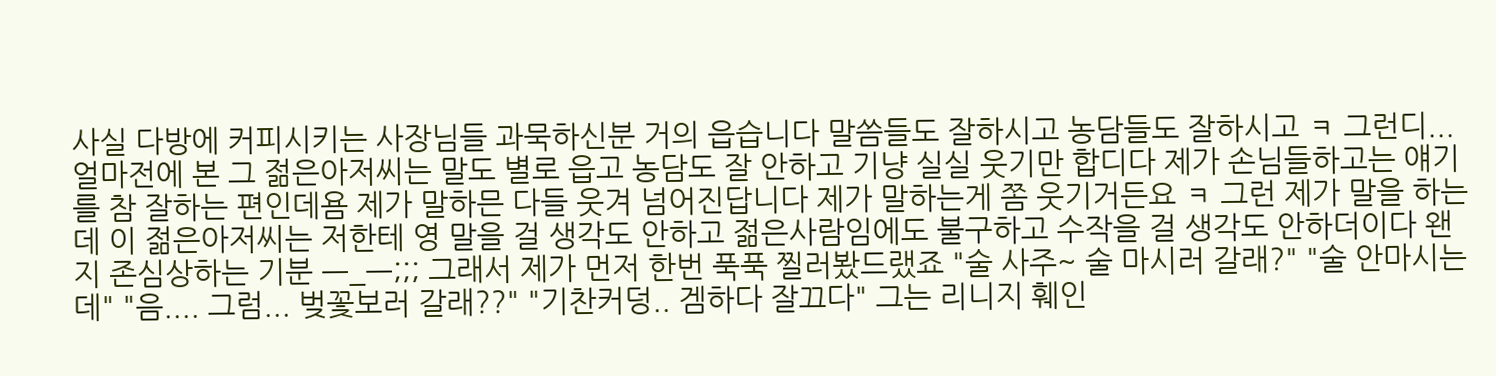사실 다방에 커피시키는 사장님들 과묵하신분 거의 읍습니다 말씀들도 잘하시고 농담들도 잘하시고 ㅋ 그런디... 얼마전에 본 그 젊은아저씨는 말도 별로 읍고 농담도 잘 안하고 기냥 실실 웃기만 합디다 제가 손님들하고는 얘기를 참 잘하는 편인데욤 제가 말하믄 다들 웃겨 넘어진답니다 제가 말하는게 쫌 웃기거든요 ㅋ 그런 제가 말을 하는데 이 젊은아저씨는 저한테 영 말을 걸 생각도 안하고 젊은사람임에도 불구하고 수작을 걸 생각도 안하더이다 왠지 존심상하는 기분 ㅡ_ㅡ;;; 그래서 제가 먼저 한번 푹푹 찔러봤드랬죠 "술 사주~ 술 마시러 갈래?" "술 안마시는데" "음.... 그럼... 벚꽃보러 갈래??" "기찬커덩.. 겜하다 잘끄다" 그는 리니지 훼인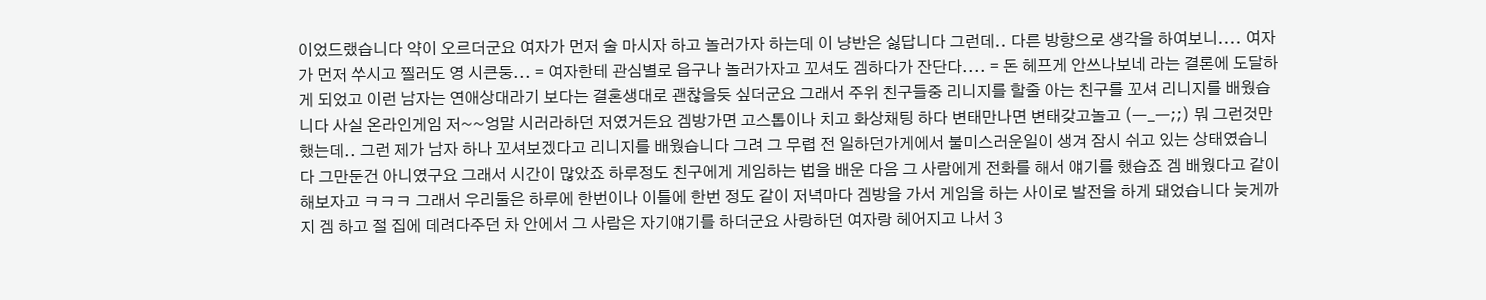이었드랬습니다 약이 오르더군요 여자가 먼저 술 마시자 하고 놀러가자 하는데 이 냥반은 싫답니다 그런데.. 다른 방향으로 생각을 하여보니.... 여자가 먼저 쑤시고 찔러도 영 시큰둥... = 여자한테 관심별로 읍구나 놀러가자고 꼬셔도 겜하다가 잔단다.... = 돈 헤프게 안쓰나보네 라는 결론에 도달하게 되었고 이런 남자는 연애상대라기 보다는 결혼생대로 괜찮을듯 싶더군요 그래서 주위 친구들중 리니지를 할줄 아는 친구를 꼬셔 리니지를 배웠습니다 사실 온라인게임 저~~엉말 시러라하던 저였거든요 겜방가면 고스톱이나 치고 화상채팅 하다 변태만나면 변태갖고놀고 (ㅡ_ㅡ;;) 뭐 그런것만했는데.. 그런 제가 남자 하나 꼬셔보겠다고 리니지를 배웠습니다 그려 그 무렵 전 일하던가게에서 불미스러운일이 생겨 잠시 쉬고 있는 상태였습니다 그만둔건 아니였구요 그래서 시간이 많았죠 하루정도 친구에게 게임하는 법을 배운 다음 그 사람에게 전화를 해서 얘기를 했습죠 겜 배웠다고 같이 해보자고 ㅋㅋㅋ 그래서 우리둘은 하루에 한번이나 이틀에 한번 정도 같이 저녁마다 겜방을 가서 게임을 하는 사이로 발전을 하게 돼었습니다 늦게까지 겜 하고 절 집에 데려다주던 차 안에서 그 사람은 자기얘기를 하더군요 사랑하던 여자랑 헤어지고 나서 3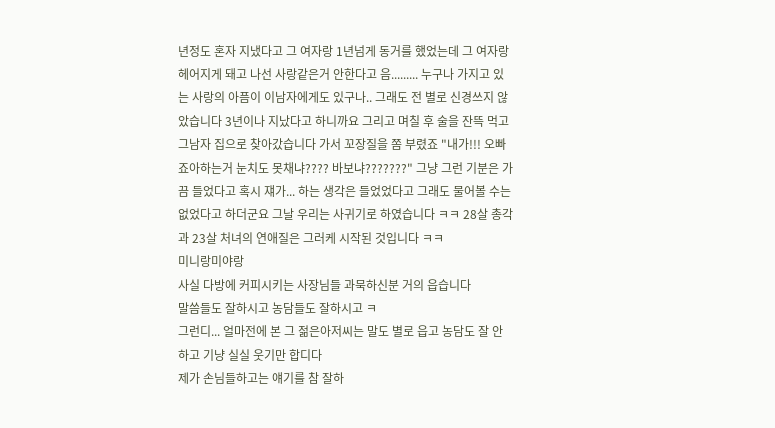년정도 혼자 지냈다고 그 여자랑 1년넘게 동거를 했었는데 그 여자랑 헤어지게 돼고 나선 사랑같은거 안한다고 음......... 누구나 가지고 있는 사랑의 아픔이 이남자에게도 있구나.. 그래도 전 별로 신경쓰지 않았습니다 3년이나 지났다고 하니까요 그리고 며칠 후 술을 잔뜩 먹고 그남자 집으로 찾아갔습니다 가서 꼬장질을 쫌 부렸죠 "내가!!! 오빠 죠아하는거 눈치도 못채냐???? 바보냐???????" 그냥 그런 기분은 가끔 들었다고 혹시 쟤가... 하는 생각은 들었었다고 그래도 물어볼 수는 없었다고 하더군요 그날 우리는 사귀기로 하였습니다 ㅋㅋ 28살 총각과 23살 처녀의 연애질은 그러케 시작된 것입니다 ㅋㅋ
미니랑미야랑
사실 다방에 커피시키는 사장님들 과묵하신분 거의 읍습니다
말씀들도 잘하시고 농담들도 잘하시고 ㅋ
그런디... 얼마전에 본 그 젊은아저씨는 말도 별로 읍고 농담도 잘 안하고 기냥 실실 웃기만 합디다
제가 손님들하고는 얘기를 참 잘하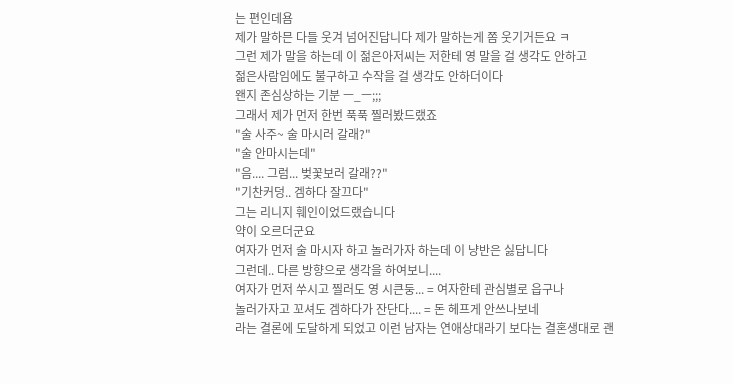는 편인데욤
제가 말하믄 다들 웃겨 넘어진답니다 제가 말하는게 쫌 웃기거든요 ㅋ
그런 제가 말을 하는데 이 젊은아저씨는 저한테 영 말을 걸 생각도 안하고
젊은사람임에도 불구하고 수작을 걸 생각도 안하더이다
왠지 존심상하는 기분 ㅡ_ㅡ;;;
그래서 제가 먼저 한번 푹푹 찔러봤드랬죠
"술 사주~ 술 마시러 갈래?"
"술 안마시는데"
"음.... 그럼... 벚꽃보러 갈래??"
"기찬커덩.. 겜하다 잘끄다"
그는 리니지 훼인이었드랬습니다
약이 오르더군요
여자가 먼저 술 마시자 하고 놀러가자 하는데 이 냥반은 싫답니다
그런데.. 다른 방향으로 생각을 하여보니....
여자가 먼저 쑤시고 찔러도 영 시큰둥... = 여자한테 관심별로 읍구나
놀러가자고 꼬셔도 겜하다가 잔단다.... = 돈 헤프게 안쓰나보네
라는 결론에 도달하게 되었고 이런 남자는 연애상대라기 보다는 결혼생대로 괜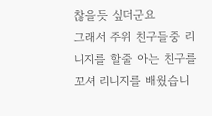찮을듯 싶더군요
그래서 주위 친구들중 리니지를 할줄 아는 친구를 꼬셔 리니지를 배웠습니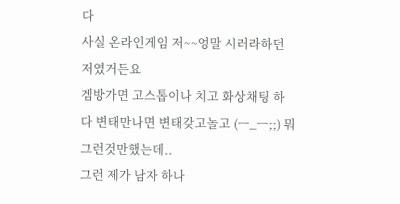다
사실 온라인게임 저~~엉말 시러라하던 저였거든요
겜방가면 고스톱이나 치고 화상채팅 하다 변태만나면 변태갖고놀고 (ㅡ_ㅡ;;) 뭐 그런것만했는데..
그런 제가 남자 하나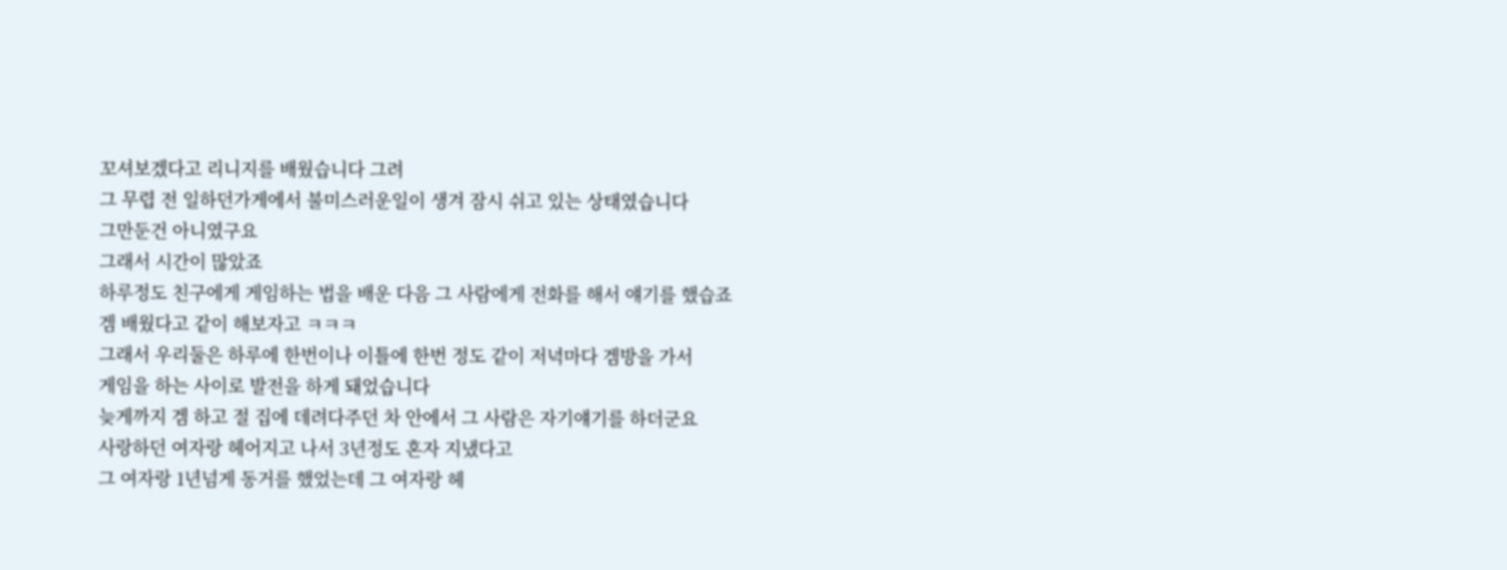꼬셔보겠다고 리니지를 배웠습니다 그려
그 무렵 전 일하던가게에서 불미스러운일이 생겨 잠시 쉬고 있는 상태였습니다
그만둔건 아니였구요
그래서 시간이 많았죠
하루정도 친구에게 게임하는 법을 배운 다음 그 사람에게 전화를 해서 얘기를 했습죠
겜 배웠다고 같이 해보자고 ㅋㅋㅋ
그래서 우리둘은 하루에 한번이나 이틀에 한번 정도 같이 저녁마다 겜방을 가서
게임을 하는 사이로 발전을 하게 돼었습니다
늦게까지 겜 하고 절 집에 데려다주던 차 안에서 그 사람은 자기얘기를 하더군요
사랑하던 여자랑 헤어지고 나서 3년정도 혼자 지냈다고
그 여자랑 1년넘게 동거를 했었는데 그 여자랑 헤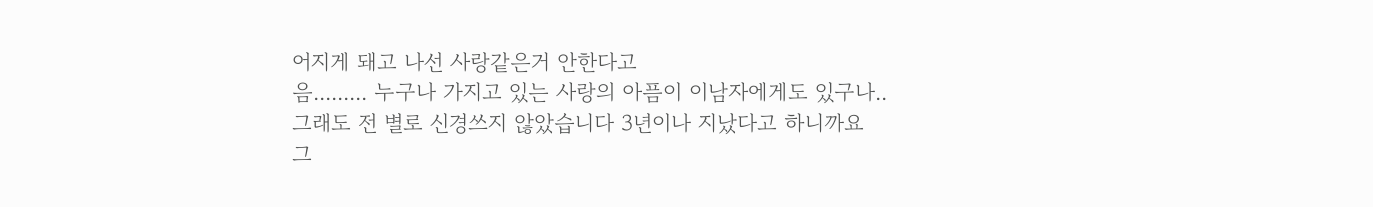어지게 돼고 나선 사랑같은거 안한다고
음......... 누구나 가지고 있는 사랑의 아픔이 이남자에게도 있구나..
그래도 전 별로 신경쓰지 않았습니다 3년이나 지났다고 하니까요
그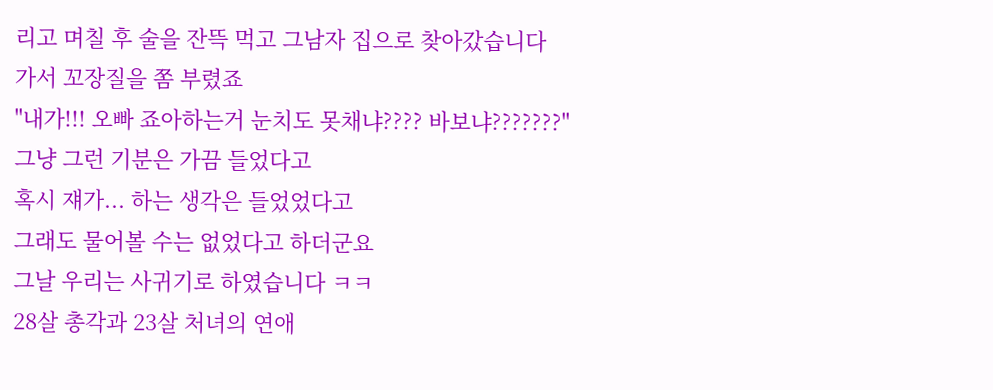리고 며칠 후 술을 잔뜩 먹고 그남자 집으로 찾아갔습니다
가서 꼬장질을 쫌 부렸죠
"내가!!! 오빠 죠아하는거 눈치도 못채냐???? 바보냐???????"
그냥 그런 기분은 가끔 들었다고
혹시 쟤가... 하는 생각은 들었었다고
그래도 물어볼 수는 없었다고 하더군요
그날 우리는 사귀기로 하였습니다 ㅋㅋ
28살 총각과 23살 처녀의 연애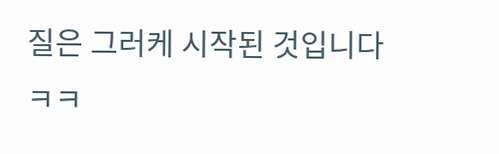질은 그러케 시작된 것입니다 ㅋㅋ